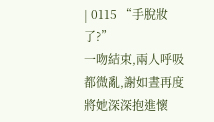| 0115 “手脫妝了?”
一吻結束,兩人呼吸都微亂,謝如晝再度將她深深抱進懷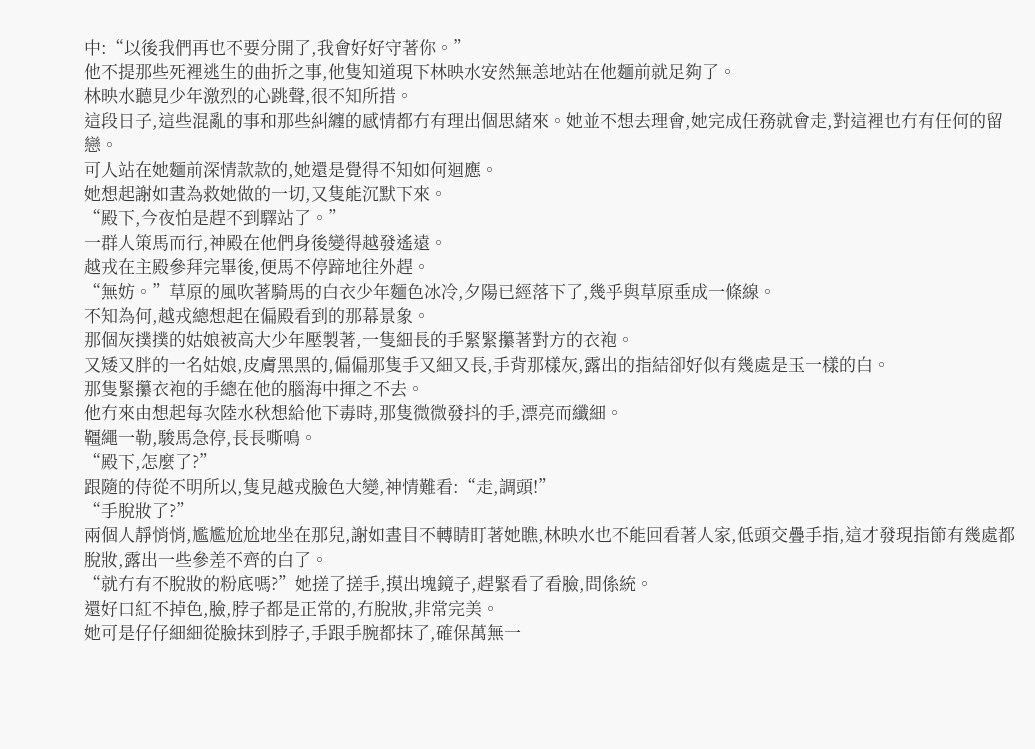中:“以後我們再也不要分開了,我會好好守著你。”
他不提那些死裡逃生的曲折之事,他隻知道現下林映水安然無恙地站在他麵前就足夠了。
林映水聽見少年激烈的心跳聲,很不知所措。
這段日子,這些混亂的事和那些糾纏的感情都冇有理出個思緒來。她並不想去理會,她完成任務就會走,對這裡也冇有任何的留戀。
可人站在她麵前深情款款的,她還是覺得不知如何迴應。
她想起謝如晝為救她做的一切,又隻能沉默下來。
“殿下,今夜怕是趕不到驛站了。”
一群人策馬而行,神殿在他們身後變得越發遙遠。
越戎在主殿參拜完畢後,便馬不停蹄地往外趕。
“無妨。”草原的風吹著騎馬的白衣少年麵色冰冷,夕陽已經落下了,幾乎與草原垂成一條線。
不知為何,越戎總想起在偏殿看到的那幕景象。
那個灰撲撲的姑娘被高大少年壓製著,一隻細長的手緊緊攥著對方的衣袍。
又矮又胖的一名姑娘,皮膚黑黑的,偏偏那隻手又細又長,手背那樣灰,露出的指結卻好似有幾處是玉一樣的白。
那隻緊攥衣袍的手總在他的腦海中揮之不去。
他冇來由想起每次陸水秋想給他下毒時,那隻微微發抖的手,漂亮而纖細。
韁繩一勒,駿馬急停,長長嘶鳴。
“殿下,怎麼了?”
跟隨的侍從不明所以,隻見越戎臉色大變,神情難看:“走,調頭!”
“手脫妝了?”
兩個人靜悄悄,尷尷尬尬地坐在那兒,謝如晝目不轉睛盯著她瞧,林映水也不能回看著人家,低頭交疊手指,這才發現指節有幾處都脫妝,露出一些參差不齊的白了。
“就冇有不脫妝的粉底嗎?”她搓了搓手,摸出塊鏡子,趕緊看了看臉,問係統。
還好口紅不掉色,臉,脖子都是正常的,冇脫妝,非常完美。
她可是仔仔細細從臉抹到脖子,手跟手腕都抹了,確保萬無一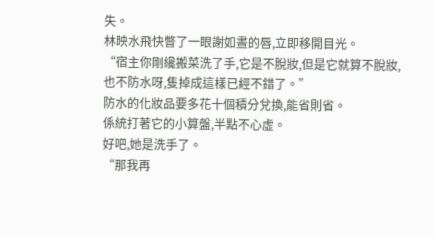失。
林映水飛快瞥了一眼謝如晝的唇,立即移開目光。
“宿主你剛纔搬菜洗了手,它是不脫妝,但是它就算不脫妝,也不防水呀,隻掉成這樣已經不錯了。”
防水的化妝品要多花十個積分兌換,能省則省。
係統打著它的小算盤,半點不心虛。
好吧,她是洗手了。
“那我再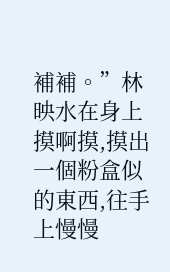補補。”林映水在身上摸啊摸,摸出一個粉盒似的東西,往手上慢慢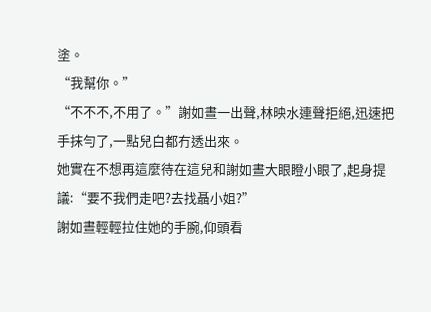塗。
“我幫你。”
“不不不,不用了。”謝如晝一出聲,林映水連聲拒絕,迅速把手抹勻了,一點兒白都冇透出來。
她實在不想再這麼待在這兒和謝如晝大眼瞪小眼了,起身提議:“要不我們走吧?去找聶小姐?”
謝如晝輕輕拉住她的手腕,仰頭看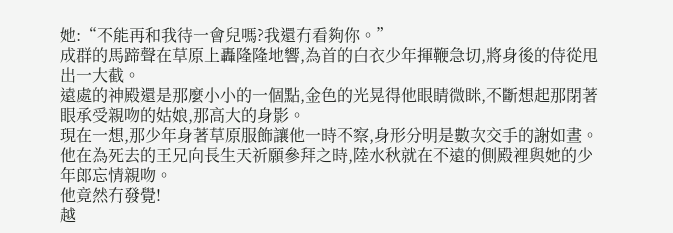她:“不能再和我待一會兒嗎?我還冇看夠你。”
成群的馬蹄聲在草原上轟隆隆地響,為首的白衣少年揮鞭急切,將身後的侍從甩出一大截。
遠處的神殿還是那麼小小的一個點,金色的光晃得他眼睛微眯,不斷想起那閉著眼承受親吻的姑娘,那高大的身影。
現在一想,那少年身著草原服飾讓他一時不察,身形分明是數次交手的謝如晝。
他在為死去的王兄向長生天祈願參拜之時,陸水秋就在不遠的側殿裡與她的少年郎忘情親吻。
他竟然冇發覺!
越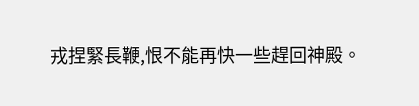戎捏緊長鞭,恨不能再快一些趕回神殿。